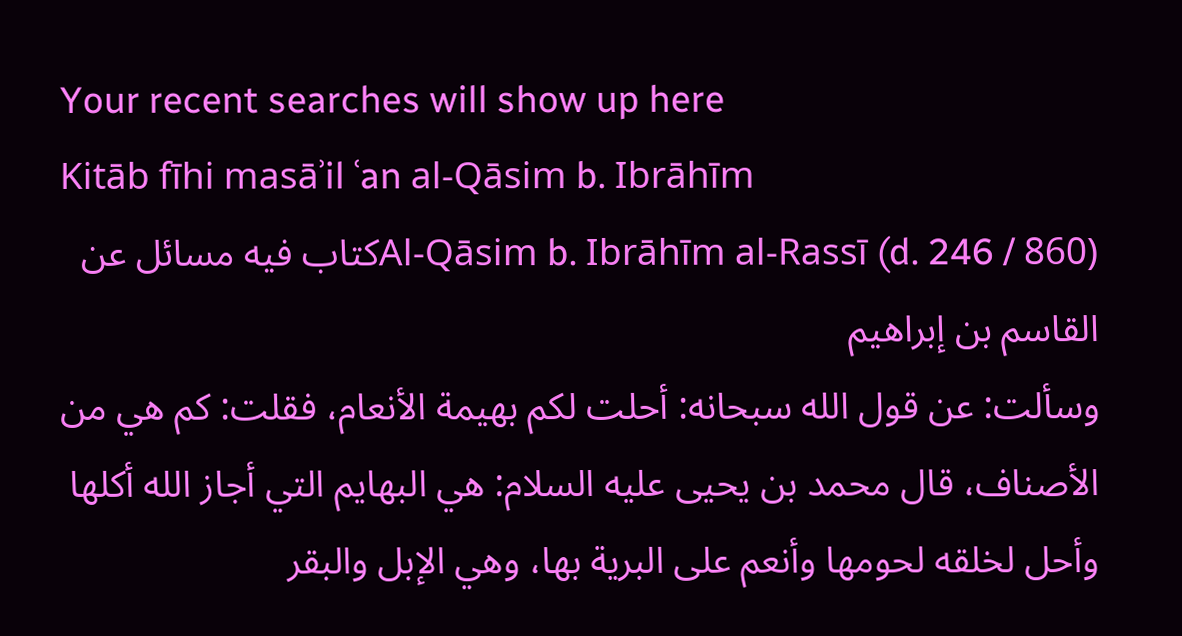Your recent searches will show up here
Kitāb fīhi masāʾil ʿan al-Qāsim b. Ibrāhīm
Al-Qāsim b. Ibrāhīm al-Rassī (d. 246 / 860)كتاب فيه مسائل عن القاسم بن إبراهيم
وسألت: عن قول الله سبحانه: أحلت لكم بهيمة الأنعام، فقلت: كم هي من الأصناف، قال محمد بن يحيى عليه السلام: هي البهايم التي أجاز الله أكلها وأحل لخلقه لحومها وأنعم على البرية بها، وهي الإبل والبقر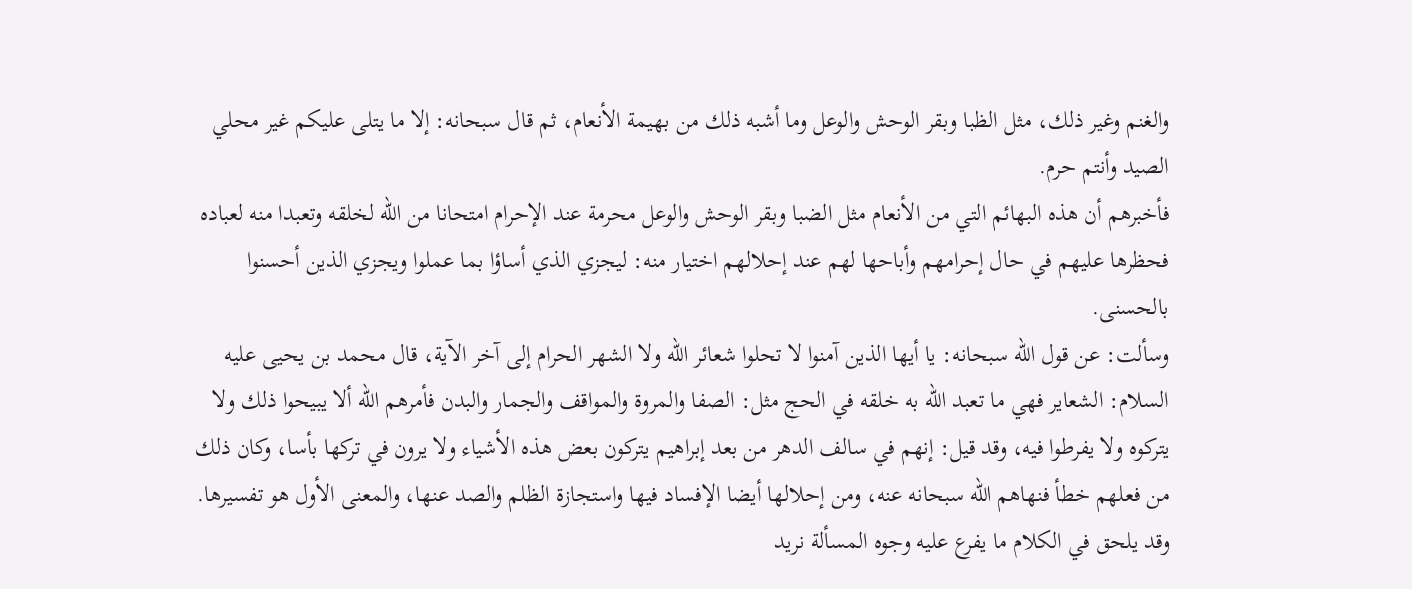والغنم وغير ذلك، مثل الظبا وبقر الوحش والوعل وما أشبه ذلك من بهيمة الأنعام، ثم قال سبحانه: إلا ما يتلى عليكم غير محلي الصيد وأنتم حرم.
فأخبرهم أن هذه البهائم التي من الأنعام مثل الضبا وبقر الوحش والوعل محرمة عند الإحرام امتحانا من الله لخلقه وتعبدا منه لعباده فحظرها عليهم في حال إحرامهم وأباحها لهم عند إحلالهم اختيار منه: ليجزي الذي أساؤا بما عملوا ويجزي الذين أحسنوا بالحسنى.
وسألت: عن قول الله سبحانه: يا أيها الذين آمنوا لا تحلوا شعائر الله ولا الشهر الحرام إلى آخر الآية، قال محمد بن يحيى عليه السلام: الشعاير فهي ما تعبد الله به خلقه في الحج مثل: الصفا والمروة والمواقف والجمار والبدن فأمرهم الله ألا يبيحوا ذلك ولا يتركوه ولا يفرطوا فيه، وقد قيل: إنهم في سالف الدهر من بعد إبراهيم يتركون بعض هذه الأشياء ولا يرون في تركها بأسا، وكان ذلك من فعلهم خطأ فنهاهم الله سبحانه عنه، ومن إحلالها أيضا الإفساد فيها واستجازة الظلم والصد عنها، والمعنى الأول هو تفسيرها. وقد يلحق في الكلام ما يفرع عليه وجوه المسألة نريد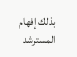بذلك إفهام المسترشد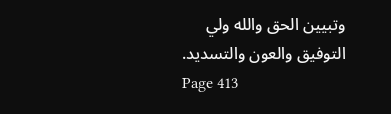وتبيين الحق والله ولي التوفيق والعون والتسديد.
Page 413